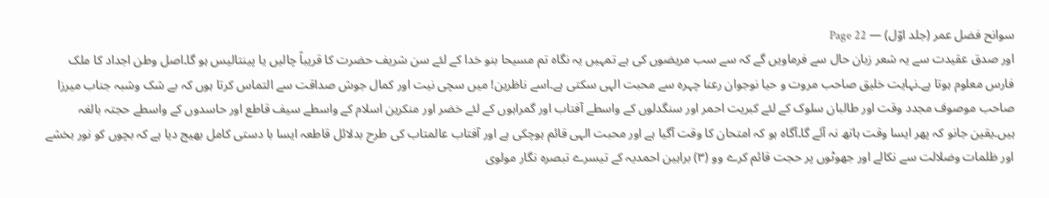سوانح فضل عمر (جلد اوّل) — Page 22
اور صدق عقیدت سے یہ شعر زبان حال سے فرماویں گے کہ سے سب مریضوں کی ہے تمہیں یہ نگاہ تم مسیحا بنو خدا کے لئے سن شریف حضرت کا قریباً چالیں یا پینتالیس ہو گا۔اصل وطن اجداد کا ملک فارس معلوم ہوتا ہے۔نہایت خلیق صاحب مروت و حیا نوجوان رعنا چہرہ سے محبت الہی سکتی ہے۔اسے ناظرین! میں سچی نیت اور کمال جوش صداقت سے التماس کرتا ہوں کہ بے شک وشبہ جناب میرزا صاحب موصوف مجدد وقت اور طالبان سلوک کے لئے کبریت احمر اور سنگدلوں کے واسطے آفتاب اور گمراہوں کے لئے خضر اور منکرین اسلام کے واسطے سیف قاطع اور حاسدوں کے واسطے حجتہ بالغہ ہیں۔یقین جانو کہ پھر ایسا وقت ہاتھ نہ آئے گا۔آگاہ ہو کہ امتحان کا وقت آگیا ہے اور محبت الہی قائم ہوچکی ہے اور آفتاب عالمتاب کی طرح بدلائل قاطعہ ایسا با دستی کامل بھیج دیا ہے کہ بچوں کو نور بخشے اور ظلمات وضلالت سے نکالے اور جھوٹوں پر حجت قائم کرے وو (۳) براہین احمدیہ کے تیسرے تبصرہ نگار مولوی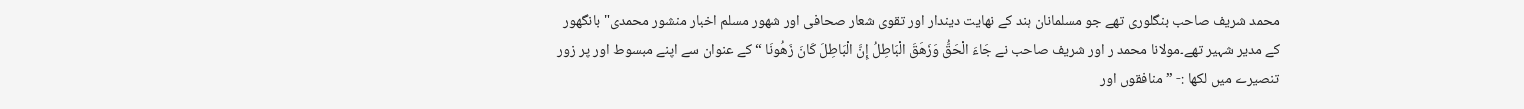محمد شریف صاحب بنگلوری تھے جو مسلمانان ہند کے نهایت دیندار اور تقوی شعار صحافی اور شهور مسلم اخبار منشور محمدی" بانگھور کے مدیر شہیر تھے۔مولانا محمد ر اور شریف صاحب نے جَاءَ الْحَقُّ وَزَهَقَ الْبَاطِلُ إِنَّ الْبَاطِلَ كَانَ زَهُونَا “ کے عنوان سے اپنے مبسوط اور پر زور تنصیرے میں لکھا :- ” منافقوں اور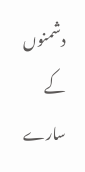دشمنوں کے سارے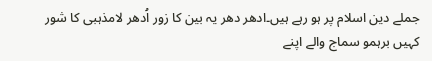جملے دین اسلام پر ہو رہے ہیں۔ادھر دھر یہ بین کا زور اُدھر لامذہبی کا شور کہیں برہمو سماج والے اپنے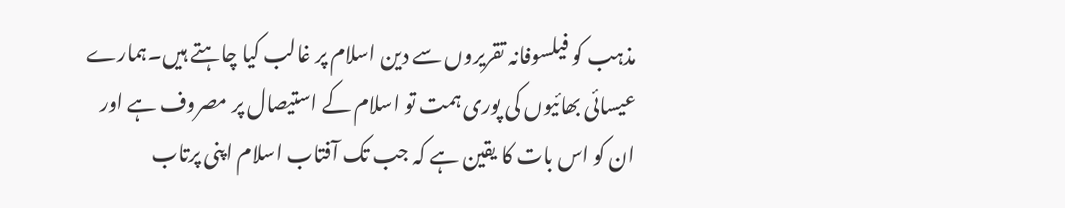مذہب کو فیلسوفانہ تقریروں سے دین اسلام پر غالب کیا چاہتے ہیں۔ہمارے عیسائی بھائیوں کی پوری ہمت تو اسلام کے استیصال پر مصروف ہے اور ان کو اس بات کا یقین ہے کہ جب تک آفتاب اسلام اپنی پرتاب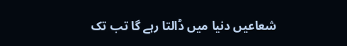شعاعیں دنیا میں ڈالتا رہے گا تب تک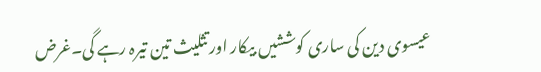عیسوی دین کی ساری کوششیں بیکار اور تثلیث تین تیرہ رہے گی۔غرض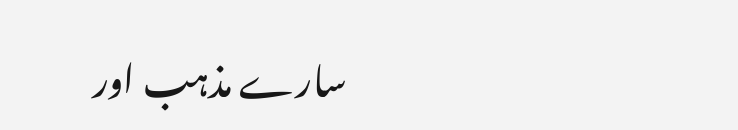سارے مذہب اور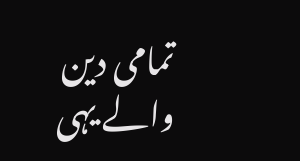تمامی دین والے یہی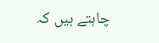چاہتے ہیں کہ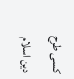کسی طرح دین اسلام